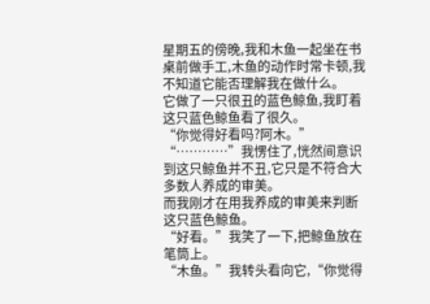星期五的傍晚,我和木鱼一起坐在书桌前做手工,木鱼的动作时常卡顿,我不知道它能否理解我在做什么。
它做了一只很丑的蓝色鲸鱼,我盯着这只蓝色鲸鱼看了很久。
“你觉得好看吗?阿木。”
“…………”我愣住了,恍然间意识到这只鲸鱼并不丑,它只是不符合大多数人养成的审美。
而我刚才在用我养成的审美来判断这只蓝色鲸鱼。
“好看。”我笑了一下,把鲸鱼放在笔筒上。
“木鱼。”我转头看向它,“你觉得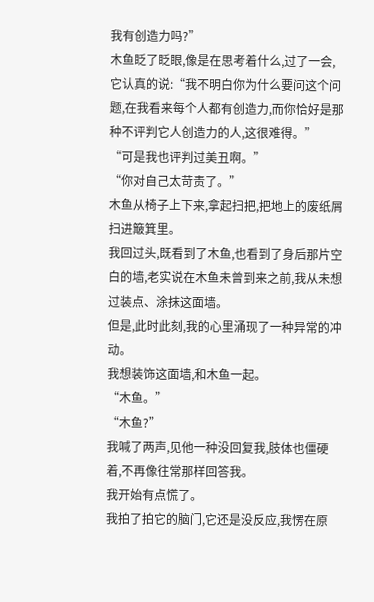我有创造力吗?”
木鱼眨了眨眼,像是在思考着什么,过了一会,它认真的说:“我不明白你为什么要问这个问题,在我看来每个人都有创造力,而你恰好是那种不评判它人创造力的人,这很难得。”
“可是我也评判过美丑啊。”
“你对自己太苛责了。”
木鱼从椅子上下来,拿起扫把,把地上的废纸屑扫进簸箕里。
我回过头,既看到了木鱼,也看到了身后那片空白的墙,老实说在木鱼未曾到来之前,我从未想过装点、涂抹这面墙。
但是,此时此刻,我的心里涌现了一种异常的冲动。
我想装饰这面墙,和木鱼一起。
“木鱼。”
“木鱼?”
我喊了两声,见他一种没回复我,肢体也僵硬着,不再像往常那样回答我。
我开始有点慌了。
我拍了拍它的脑门,它还是没反应,我愣在原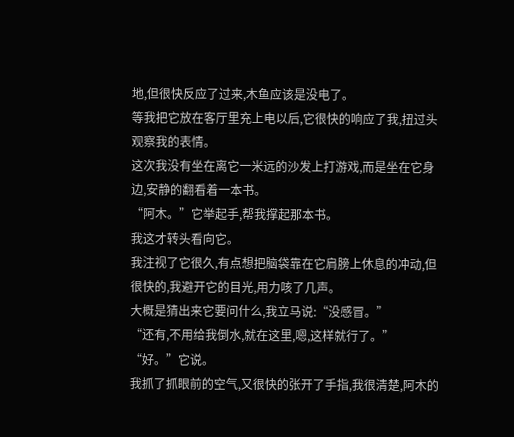地,但很快反应了过来,木鱼应该是没电了。
等我把它放在客厅里充上电以后,它很快的响应了我,扭过头观察我的表情。
这次我没有坐在离它一米远的沙发上打游戏,而是坐在它身边,安静的翻看着一本书。
“阿木。”它举起手,帮我撑起那本书。
我这才转头看向它。
我注视了它很久,有点想把脑袋靠在它肩膀上休息的冲动,但很快的,我避开它的目光,用力咳了几声。
大概是猜出来它要问什么,我立马说:“没感冒。”
“还有,不用给我倒水,就在这里,嗯,这样就行了。”
“好。”它说。
我抓了抓眼前的空气,又很快的张开了手指,我很清楚,阿木的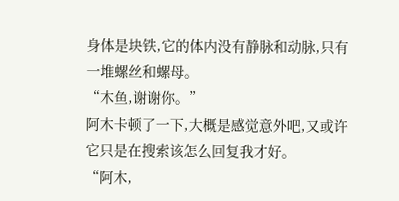身体是块铁,它的体内没有静脉和动脉,只有一堆螺丝和螺母。
“木鱼,谢谢你。”
阿木卡顿了一下,大概是感觉意外吧,又或许它只是在搜索该怎么回复我才好。
“阿木,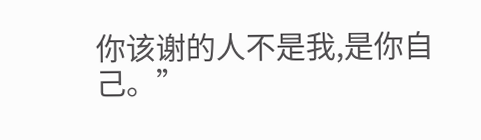你该谢的人不是我,是你自己。”